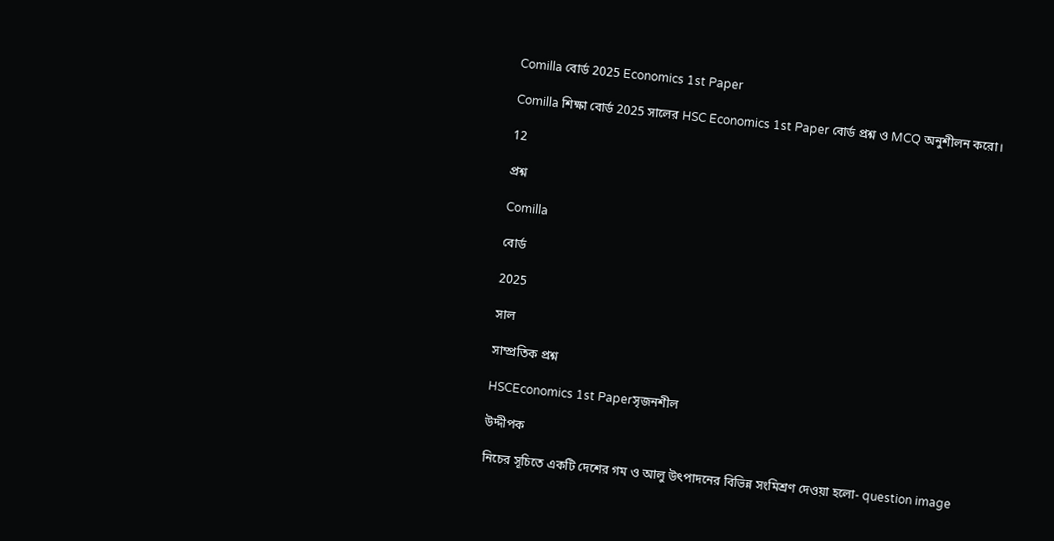Comilla বোর্ড 2025 Economics 1st Paper

Comilla শিক্ষা বোর্ড 2025 সালের HSC Economics 1st Paper বোর্ড প্রশ্ন ও MCQ অনুশীলন করো।

12

প্রশ্ন

Comilla

বোর্ড

2025

সাল

সাম্প্রতিক প্রশ্ন

HSCEconomics 1st Paperসৃজনশীল

উদ্দীপক

নিচের সূচিতে একটি দেশের গম ও আলু উৎপাদনের বিভিন্ন সংমিশ্রণ দেওয়া হলো- question image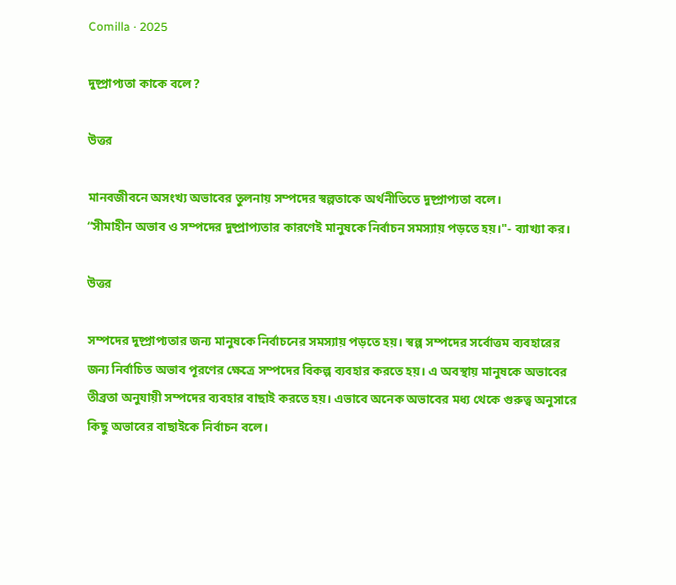Comilla · 2025

দুষ্প্রাপ্যতা কাকে বলে?

উত্তর

মানবজীবনে অসংখ্য অভাবের তুলনায় সম্পদের স্বল্পতাকে অর্থনীতিতে দুষ্প্রাপ্যতা বলে।
“সীমাহীন অভাব ও সম্পদের দুষ্প্রাপ্যতার কারণেই মানুষকে নির্বাচন সমস্যায় পড়তে হয়।"- ব্যাখ্যা কর।

উত্তর

সম্পদের দুষ্প্রাপ্যতার জন্য মানুষকে নির্বাচনের সমস্যায় পড়তে হয়। স্বল্প সম্পদের সর্বোত্তম ব্যবহারের জন্য নির্বাচিত অভাব পূরণের ক্ষেত্রে সম্পদের বিকল্প ব্যবহার করতে হয়। এ অবস্থায় মানুষকে অভাবের তীব্রতা অনুযায়ী সম্পদের ব্যবহার বাছাই করতে হয়। এভাবে অনেক অভাবের মধ্য থেকে গুরুত্ব অনুসারে কিছু অভাবের বাছাইকে নির্বাচন বলে।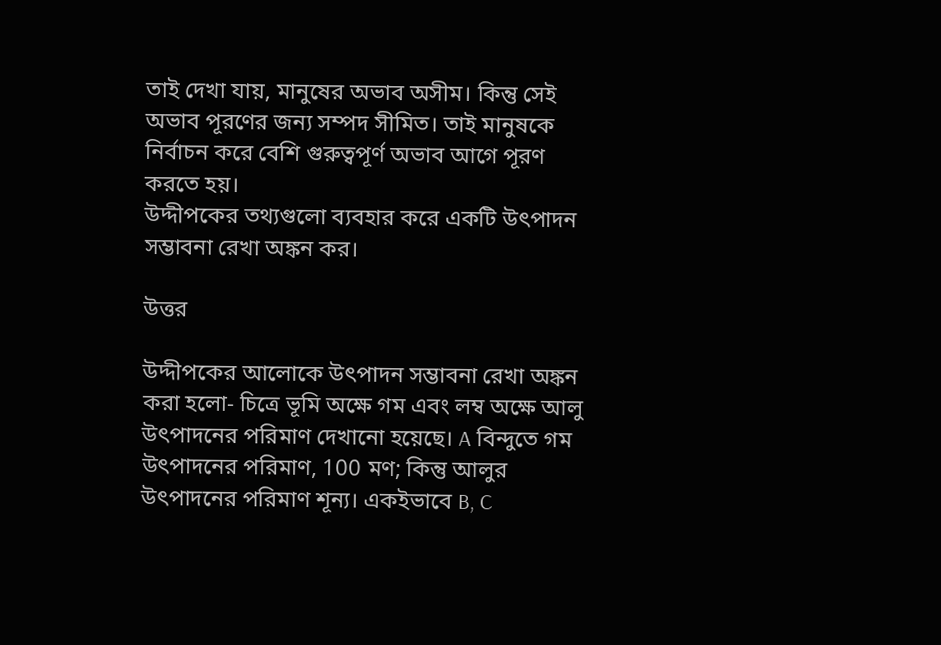তাই দেখা যায়, মানুষের অভাব অসীম। কিন্তু সেই অভাব পূরণের জন্য সম্পদ সীমিত। তাই মানুষকে নির্বাচন করে বেশি গুরুত্বপূর্ণ অভাব আগে পূরণ করতে হয়।
উদ্দীপকের তথ্যগুলো ব্যবহার করে একটি উৎপাদন সম্ভাবনা রেখা অঙ্কন কর।

উত্তর

উদ্দীপকের আলোকে উৎপাদন সম্ভাবনা রেখা অঙ্কন করা হলো- চিত্রে ভূমি অক্ষে গম এবং লম্ব অক্ষে আলু উৎপাদনের পরিমাণ দেখানো হয়েছে। A বিন্দুতে গম উৎপাদনের পরিমাণ, 100 মণ; কিন্তু আলুর উৎপাদনের পরিমাণ শূন্য। একইভাবে B, C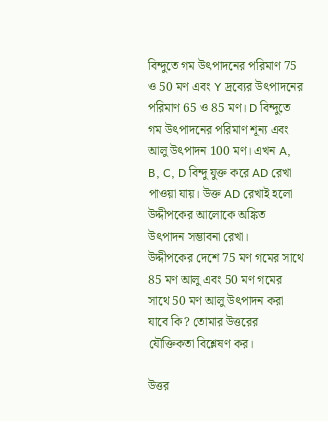বিন্দুতে গম উৎপাদনের পরিমাণ 75 ও 50 মণ এবং Y দ্রব্যের উৎপাদনের পরিমাণ 65 ও 85 মণ। D বিন্দুতে গম উৎপাদনের পরিমাণ শূন্য এবং আলু উৎপাদন 100 মণ। এখন A, B, C, D বিন্দু যুক্ত করে AD রেখা পাওয়া যায়। উক্ত AD রেখাই হলো উদ্দীপকের আলোকে অঙ্কিত উৎপাদন সম্ভাবনা রেখা।
উদ্দীপকের দেশে 75 মণ গমের সাথে 85 মণ আলু এবং 50 মণ গমের সাথে 50 মণ আলু উৎপাদন করা যাবে কি? তোমার উত্তরের যৌক্তিকতা বিশ্লেষণ কর।

উত্তর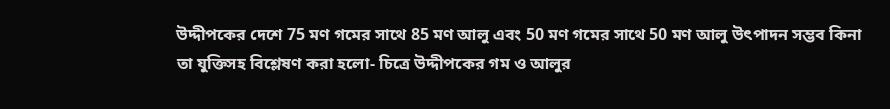উদ্দীপকের দেশে 75 মণ গমের সাথে 85 মণ আলু এবং 50 মণ গমের সাথে 50 মণ আলু উৎপাদন সম্ভব কিনা তা যুক্তিসহ বিশ্লেষণ করা হলো- চিত্রে উদ্দীপকের গম ও আলুর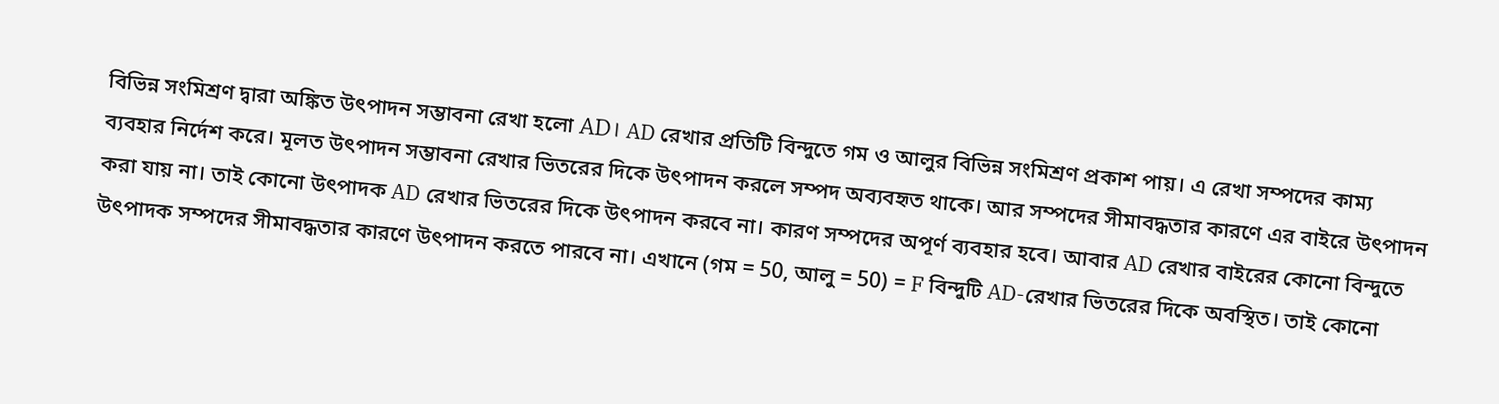বিভিন্ন সংমিশ্রণ দ্বারা অঙ্কিত উৎপাদন সম্ভাবনা রেখা হলো AD। AD রেখার প্রতিটি বিন্দুতে গম ও আলুর বিভিন্ন সংমিশ্রণ প্রকাশ পায়। এ রেখা সম্পদের কাম্য ব্যবহার নির্দেশ করে। মূলত উৎপাদন সম্ভাবনা রেখার ভিতরের দিকে উৎপাদন করলে সম্পদ অব্যবহৃত থাকে। আর সম্পদের সীমাবদ্ধতার কারণে এর বাইরে উৎপাদন করা যায় না। তাই কোনো উৎপাদক AD রেখার ভিতরের দিকে উৎপাদন করবে না। কারণ সম্পদের অপূর্ণ ব্যবহার হবে। আবার AD রেখার বাইরের কোনো বিন্দুতে উৎপাদক সম্পদের সীমাবদ্ধতার কারণে উৎপাদন করতে পারবে না। এখানে (গম = 50, আলু = 50) = F বিন্দুটি AD-রেখার ভিতরের দিকে অবস্থিত। তাই কোনো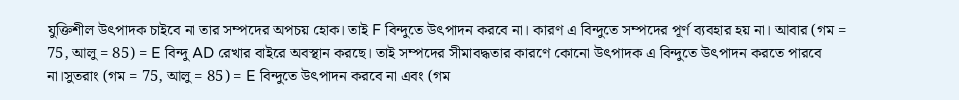যুক্তিশীল উৎপাদক চাইবে না তার সম্পদের অপচয় হোক। তাই F বিন্দুতে উৎপাদন করবে না। কারণ এ বিন্দুতে সম্পদের পূর্ণ ব্যবহার হয় না। আবার (গম = 75, আলু = 85) = E বিন্দু AD রেখার বাইরে অবস্থান করছে। তাই সম্পদের সীমাবদ্ধতার কারণে কোনো উৎপাদক এ বিন্দুতে উৎপাদন করতে পারবে না।সুতরাং (গম = 75, আলু = 85) = E বিন্দুতে উৎপাদন করবে না এবং (গম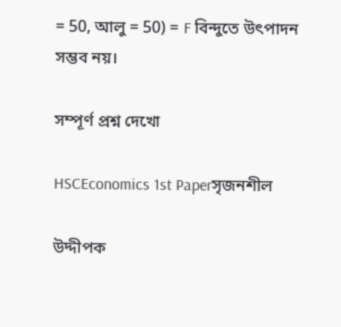= 50, আলু = 50) = F বিন্দুতে উৎপাদন সম্ভব নয়।

সম্পূর্ণ প্রশ্ন দেখো

HSCEconomics 1st Paperসৃজনশীল

উদ্দীপক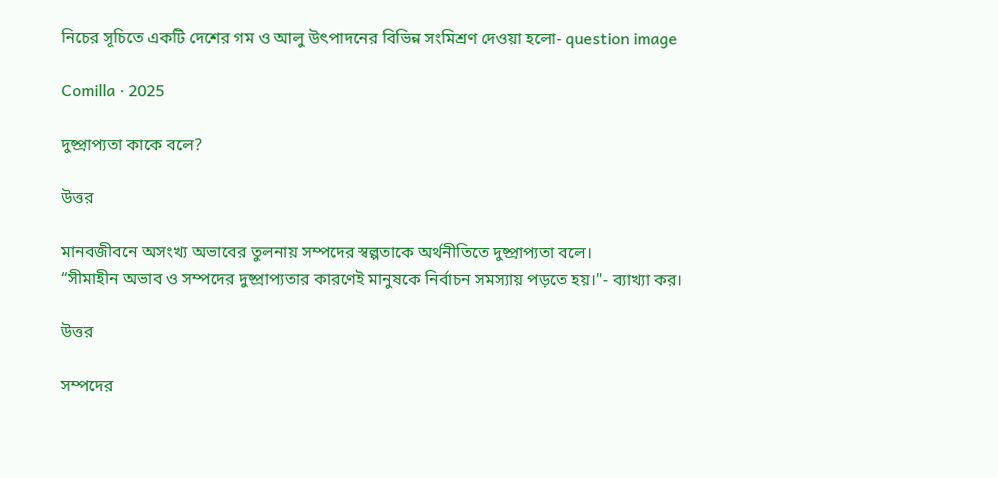নিচের সূচিতে একটি দেশের গম ও আলু উৎপাদনের বিভিন্ন সংমিশ্রণ দেওয়া হলো- question image

Comilla · 2025

দুষ্প্রাপ্যতা কাকে বলে?

উত্তর

মানবজীবনে অসংখ্য অভাবের তুলনায় সম্পদের স্বল্পতাকে অর্থনীতিতে দুষ্প্রাপ্যতা বলে।
“সীমাহীন অভাব ও সম্পদের দুষ্প্রাপ্যতার কারণেই মানুষকে নির্বাচন সমস্যায় পড়তে হয়।"- ব্যাখ্যা কর।

উত্তর

সম্পদের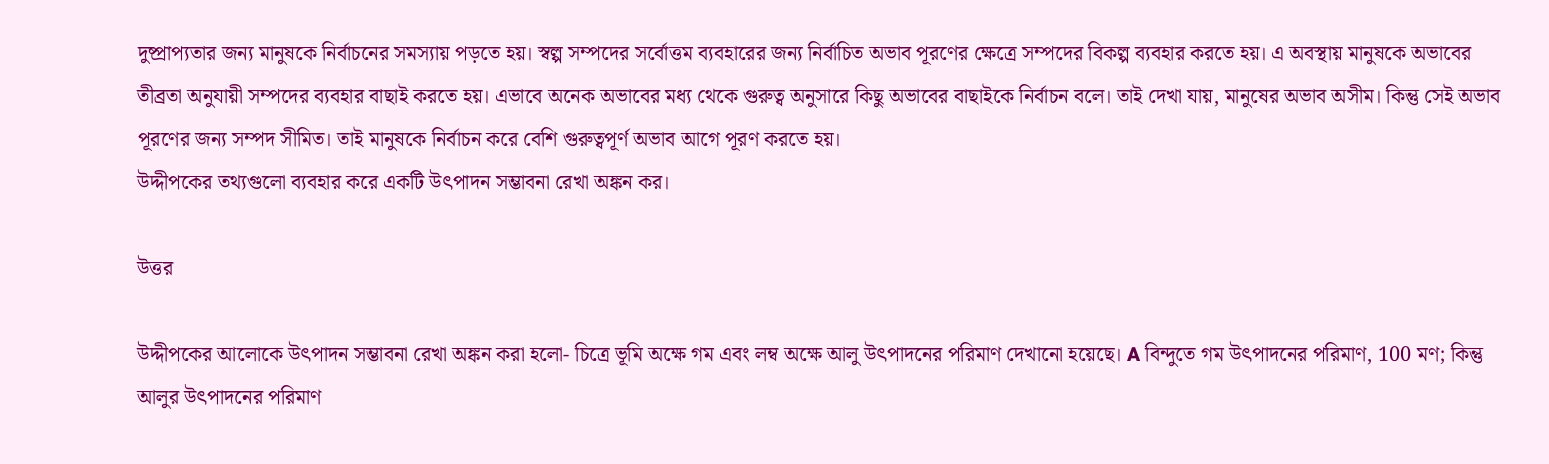দুষ্প্রাপ্যতার জন্য মানুষকে নির্বাচনের সমস্যায় পড়তে হয়। স্বল্প সম্পদের সর্বোত্তম ব্যবহারের জন্য নির্বাচিত অভাব পূরণের ক্ষেত্রে সম্পদের বিকল্প ব্যবহার করতে হয়। এ অবস্থায় মানুষকে অভাবের তীব্রতা অনুযায়ী সম্পদের ব্যবহার বাছাই করতে হয়। এভাবে অনেক অভাবের মধ্য থেকে গুরুত্ব অনুসারে কিছু অভাবের বাছাইকে নির্বাচন বলে। তাই দেখা যায়, মানুষের অভাব অসীম। কিন্তু সেই অভাব পূরণের জন্য সম্পদ সীমিত। তাই মানুষকে নির্বাচন করে বেশি গুরুত্বপূর্ণ অভাব আগে পূরণ করতে হয়।
উদ্দীপকের তথ্যগুলো ব্যবহার করে একটি উৎপাদন সম্ভাবনা রেখা অঙ্কন কর।

উত্তর

উদ্দীপকের আলোকে উৎপাদন সম্ভাবনা রেখা অঙ্কন করা হলো- চিত্রে ভূমি অক্ষে গম এবং লম্ব অক্ষে আলু উৎপাদনের পরিমাণ দেখানো হয়েছে। A বিন্দুতে গম উৎপাদনের পরিমাণ, 100 মণ; কিন্তু আলুর উৎপাদনের পরিমাণ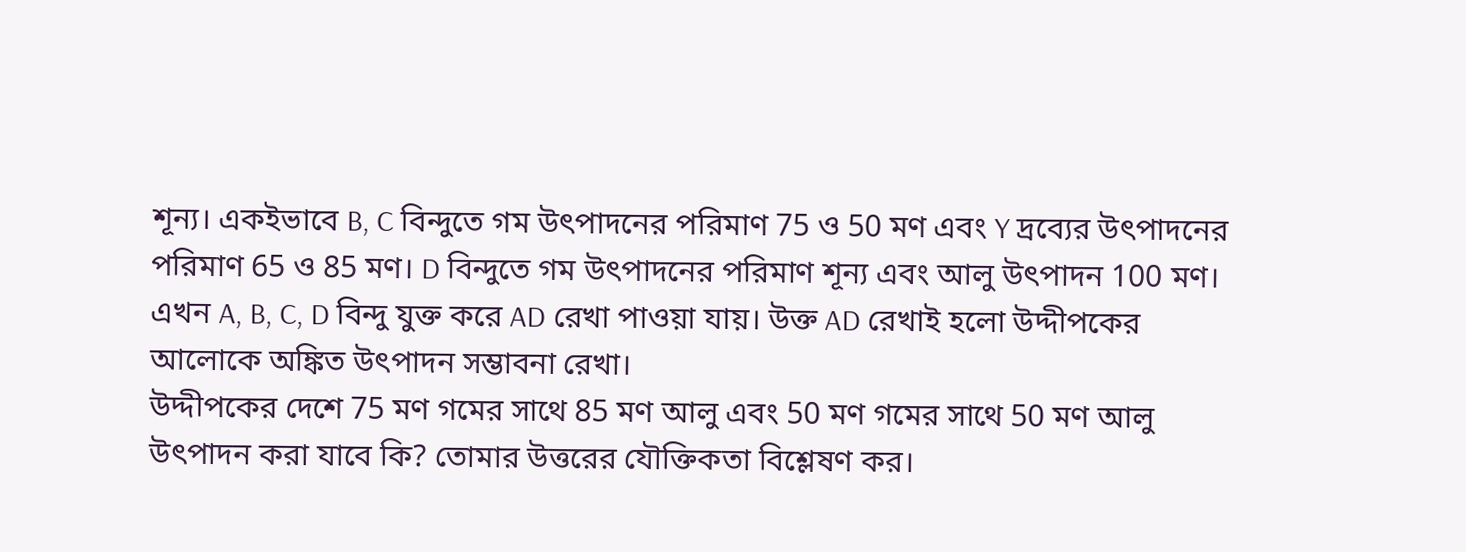শূন্য। একইভাবে B, C বিন্দুতে গম উৎপাদনের পরিমাণ 75 ও 50 মণ এবং Y দ্রব্যের উৎপাদনের পরিমাণ 65 ও 85 মণ। D বিন্দুতে গম উৎপাদনের পরিমাণ শূন্য এবং আলু উৎপাদন 100 মণ। এখন A, B, C, D বিন্দু যুক্ত করে AD রেখা পাওয়া যায়। উক্ত AD রেখাই হলো উদ্দীপকের আলোকে অঙ্কিত উৎপাদন সম্ভাবনা রেখা।
উদ্দীপকের দেশে 75 মণ গমের সাথে 85 মণ আলু এবং 50 মণ গমের সাথে 50 মণ আলু উৎপাদন করা যাবে কি? তোমার উত্তরের যৌক্তিকতা বিশ্লেষণ কর।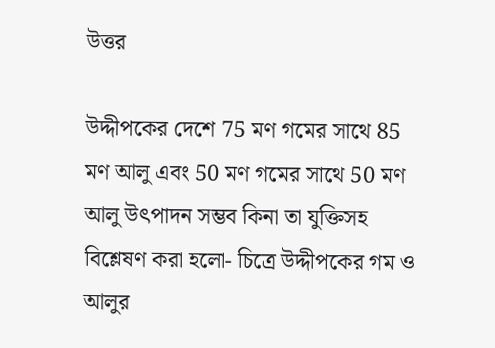উত্তর

উদ্দীপকের দেশে 75 মণ গমের সাথে 85 মণ আলু এবং 50 মণ গমের সাথে 50 মণ আলু উৎপাদন সম্ভব কিনা তা যুক্তিসহ বিশ্লেষণ করা হলো- চিত্রে উদ্দীপকের গম ও আলুর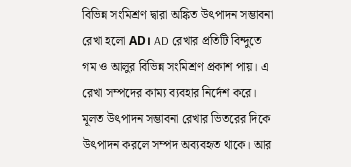বিভিন্ন সংমিশ্রণ দ্বারা অঙ্কিত উৎপাদন সম্ভাবনা রেখা হলো AD। AD রেখার প্রতিটি বিন্দুতে গম ও আলুর বিভিন্ন সংমিশ্রণ প্রকাশ পায়। এ রেখা সম্পদের কাম্য ব্যবহার নির্দেশ করে। মূলত উৎপাদন সম্ভাবনা রেখার ভিতরের দিকে উৎপাদন করলে সম্পদ অব্যবহৃত থাকে। আর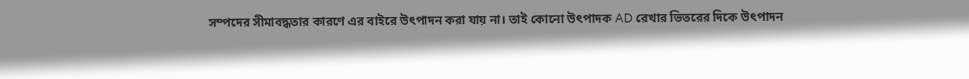সম্পদের সীমাবদ্ধতার কারণে এর বাইরে উৎপাদন করা যায় না। তাই কোনো উৎপাদক AD রেখার ভিতরের দিকে উৎপাদন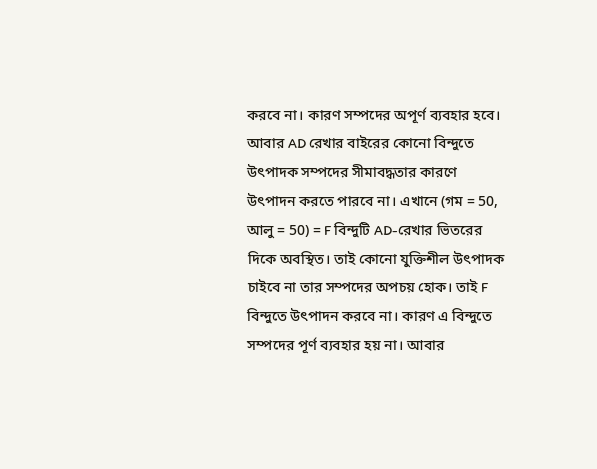করবে না। কারণ সম্পদের অপূর্ণ ব্যবহার হবে। আবার AD রেখার বাইরের কোনো বিন্দুতে উৎপাদক সম্পদের সীমাবদ্ধতার কারণে উৎপাদন করতে পারবে না। এখানে (গম = 50, আলু = 50) = F বিন্দুটি AD-রেখার ভিতরের দিকে অবস্থিত। তাই কোনো যুক্তিশীল উৎপাদক চাইবে না তার সম্পদের অপচয় হোক। তাই F বিন্দুতে উৎপাদন করবে না। কারণ এ বিন্দুতে সম্পদের পূর্ণ ব্যবহার হয় না। আবার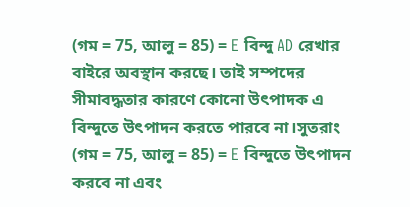(গম = 75, আলু = 85) = E বিন্দু AD রেখার বাইরে অবস্থান করছে। তাই সম্পদের সীমাবদ্ধতার কারণে কোনো উৎপাদক এ বিন্দুতে উৎপাদন করতে পারবে না।সুতরাং (গম = 75, আলু = 85) = E বিন্দুতে উৎপাদন করবে না এবং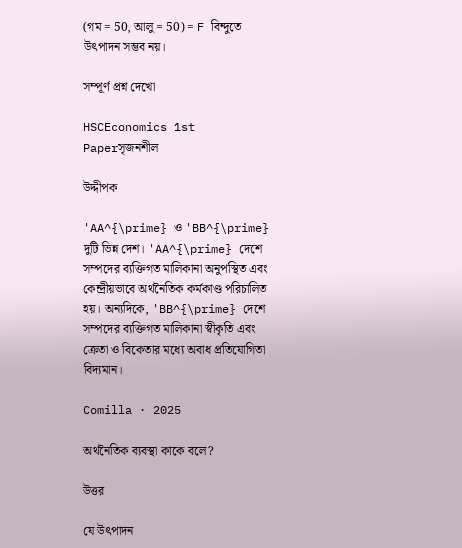(গম = 50, আলু = 50) = F বিন্দুতে উৎপাদন সম্ভব নয়।

সম্পূর্ণ প্রশ্ন দেখো

HSCEconomics 1st Paperসৃজনশীল

উদ্দীপক

'AA^{\prime} ও 'BB^{\prime} দুটি ভিন্ন দেশ। 'AA^{\prime} দেশে সম্পদের ব্যক্তিগত মালিকানা অনুপস্থিত এবং কেন্দ্রীয়ভাবে অর্থনৈতিক কর্মকাণ্ড পরিচালিত হয়। অন্যদিকে, 'BB^{\prime} দেশে সম্পদের ব্যক্তিগত মালিকানা স্বীকৃতি এবং ক্রেতা ও বিকেতার মধ্যে অবাধ প্রতিযোগিতা বিদ্যমান।

Comilla · 2025

অর্থনৈতিক ব্যবস্থা কাকে বলে?

উত্তর

যে উৎপাদন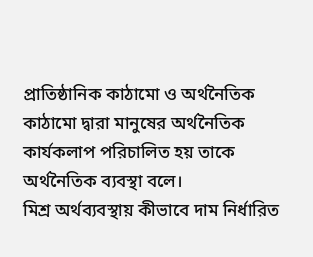প্রাতিষ্ঠানিক কাঠামো ও অর্থনৈতিক কাঠামো দ্বারা মানুষের অর্থনৈতিক কার্যকলাপ পরিচালিত হয় তাকে অর্থনৈতিক ব্যবস্থা বলে।
মিশ্র অর্থব্যবস্থায় কীভাবে দাম নির্ধারিত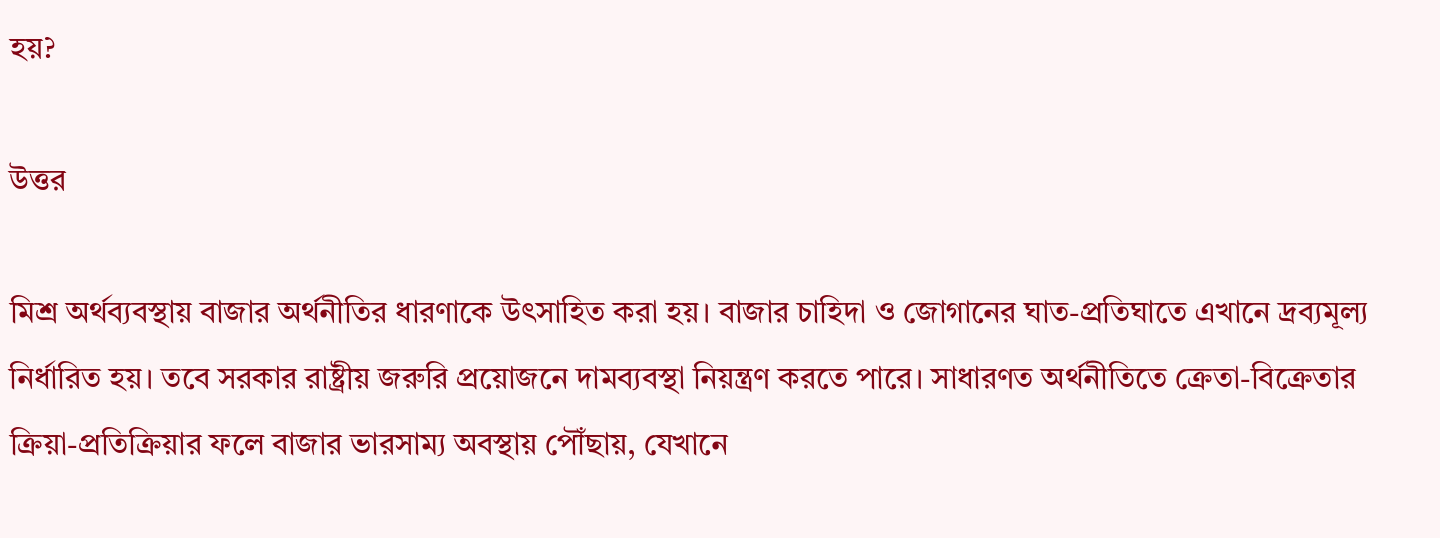হয়?

উত্তর

মিশ্র অর্থব্যবস্থায় বাজার অর্থনীতির ধারণাকে উৎসাহিত করা হয়। বাজার চাহিদা ও জোগানের ঘাত-প্রতিঘাতে এখানে দ্রব্যমূল্য নির্ধারিত হয়। তবে সরকার রাষ্ট্রীয় জরুরি প্রয়োজনে দামব্যবস্থা নিয়ন্ত্রণ করতে পারে। সাধারণত অর্থনীতিতে ক্রেতা-বিক্রেতার ক্রিয়া-প্রতিক্রিয়ার ফলে বাজার ভারসাম্য অবস্থায় পৌঁছায়, যেখানে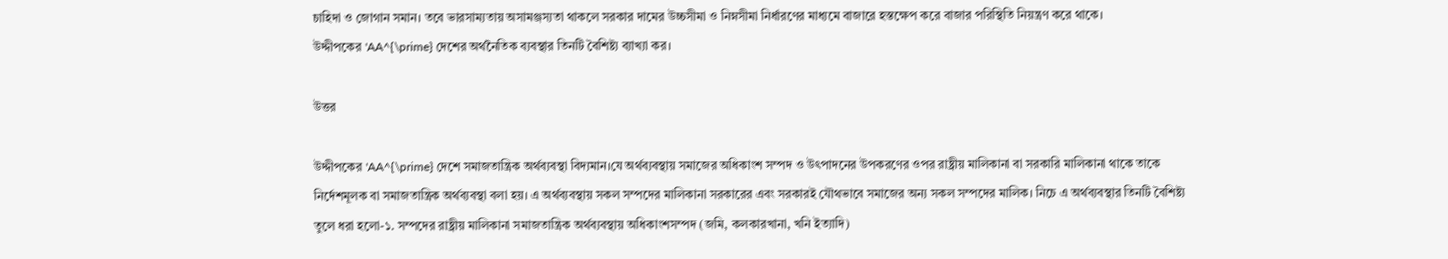চাহিদা ও জোগান সমান। তবে ভারসাম্যতায় অসামঞ্জস্যতা থাকলে সরকার দামের উচ্চসীমা ও নিম্নসীমা নির্ধারণের মাধ্যমে বাজারে হস্তক্ষেপ করে বাজার পরিস্থিতি নিয়ন্ত্রণ করে থাকে।
উদ্দীপকের 'AA^{\prime} দেশের অর্থনৈতিক ব্যবস্থার তিনটি বৈশিষ্ট্য ব্যাখ্যা কর।

উত্তর

উদ্দীপকের 'AA^{\prime} দেশে সমাজতান্ত্রিক অর্থব্যবস্থা বিদ্যমান।যে অর্থব্যবস্থায় সমাজের অধিকাংশ সম্পদ ও উৎপাদনের উপকরণের ওপর রাষ্ট্রীয় মালিকানা বা সরকারি মালিকানা থাকে তাকে নির্দেশমূলক বা সমাজতান্ত্রিক অর্থব্যবস্থা বলা হয়। এ অর্থব্যবস্থায় সকল সম্পদের মালিকানা সরকারের এবং সরকারই যৌথভাবে সমাজের অন্য সকল সম্পদের মালিক। নিচে এ অর্থব্যবস্থার তিনটি বৈশিষ্ট্য তুলে ধরা হলো-১. সম্পদের রাষ্ট্রীয় মালিকানা সমাজতান্ত্রিক অর্থব্যবস্থায় অধিকাংশসম্পদ (জমি, কলকারখানা, খনি ইত্যাদি)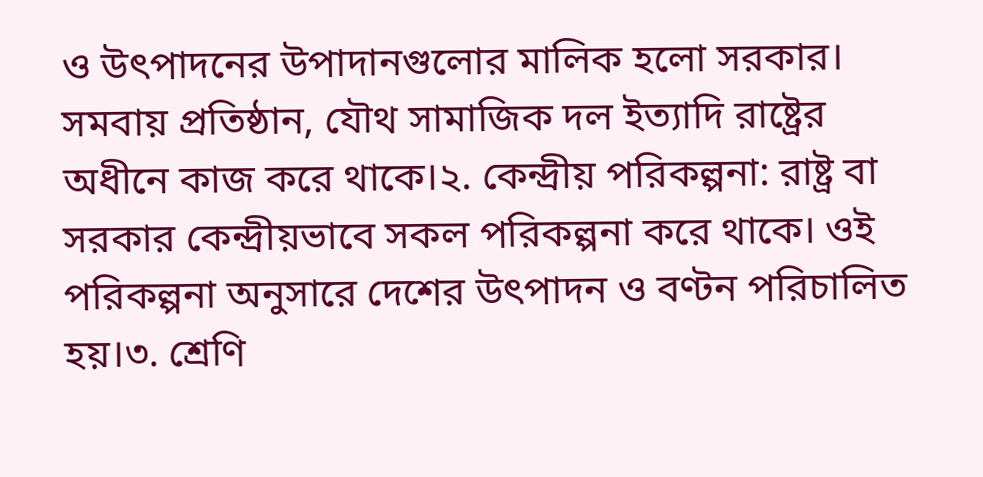ও উৎপাদনের উপাদানগুলোর মালিক হলো সরকার। সমবায় প্রতিষ্ঠান, যৌথ সামাজিক দল ইত্যাদি রাষ্ট্রের অধীনে কাজ করে থাকে।২. কেন্দ্রীয় পরিকল্পনা: রাষ্ট্র বা সরকার কেন্দ্রীয়ভাবে সকল পরিকল্পনা করে থাকে। ওই পরিকল্পনা অনুসারে দেশের উৎপাদন ও বণ্টন পরিচালিত হয়।৩. শ্রেণি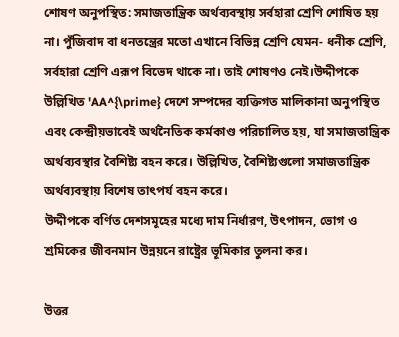শোষণ অনুপস্থিত: সমাজতান্ত্রিক অর্থব্যবস্থায় সর্বহারা শ্রেণি শোষিত হয় না। পুঁজিবাদ বা ধনতন্ত্রের মতো এখানে বিভিন্ন শ্রেণি যেমন- ধনীক শ্রেণি, সর্বহারা শ্রেণি এরূপ বিভেদ থাকে না। তাই শোষণও নেই।উদ্দীপকে উল্লিখিত 'AA^{\prime} দেশে সম্পদের ব্যক্তিগত মালিকানা অনুপস্থিত এবং কেন্দ্রীয়ভাবেই অর্থনৈতিক কর্মকাণ্ড পরিচালিত হয়, যা সমাজতান্ত্রিক অর্থব্যবস্থার বৈশিষ্ট্য বহন করে। উল্লিখিত, বৈশিষ্ট্যগুলো সমাজতান্ত্রিক অর্থব্যবস্থায় বিশেষ তাৎপর্য বহন করে।
উদ্দীপকে বর্ণিত দেশসমূহের মধ্যে দাম নির্ধারণ, উৎপাদন, ভোগ ও শ্রমিকের জীবনমান উন্নয়নে রাষ্ট্রের ভূমিকার তুলনা কর।

উত্তর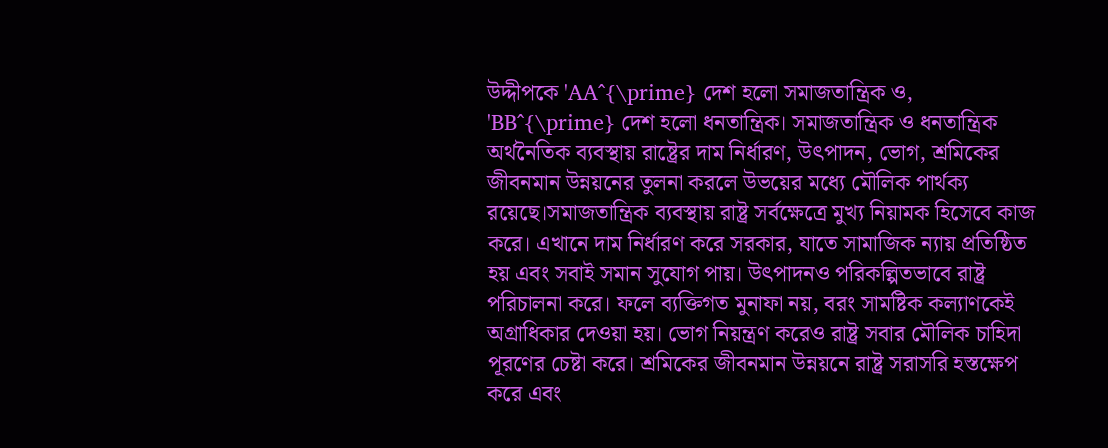উদ্দীপকে 'AA^{\prime} দেশ হলো সমাজতান্ত্রিক ও, 'BB^{\prime} দেশ হলো ধনতান্ত্রিক। সমাজতান্ত্রিক ও ধনতান্ত্রিক অর্থনৈতিক ব্যবস্থায় রাষ্ট্রের দাম নির্ধারণ, উৎপাদন, ভোগ, শ্রমিকের জীবনমান উন্নয়নের তুলনা করলে উভয়ের মধ্যে মৌলিক পার্থক্য রয়েছে।সমাজতান্ত্রিক ব্যবস্থায় রাষ্ট্র সর্বক্ষেত্রে মুখ্য নিয়ামক হিসেবে কাজ করে। এখানে দাম নির্ধারণ করে সরকার, যাতে সামাজিক ন্যায় প্রতিষ্ঠিত হয় এবং সবাই সমান সুযোগ পায়। উৎপাদনও পরিকল্পিতভাবে রাষ্ট্র পরিচালনা করে। ফলে ব্যক্তিগত মুনাফা নয়, বরং সামষ্টিক কল্যাণকেই অগ্রাধিকার দেওয়া হয়। ভোগ নিয়ন্ত্রণ করেও রাষ্ট্র সবার মৌলিক চাহিদা পূরণের চেষ্টা করে। শ্রমিকের জীবনমান উন্নয়নে রাষ্ট্র সরাসরি হস্তক্ষেপ করে এবং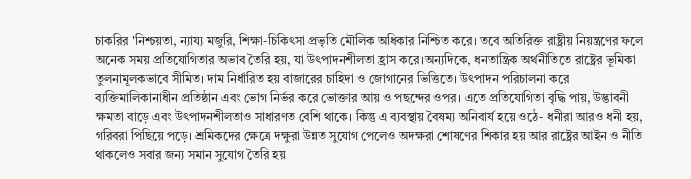চাকরির 'নিশ্চয়তা, ন্যায্য মজুরি, শিক্ষা-চিকিৎসা প্রভৃতি মৌলিক অধিকার নিশ্চিত করে। তবে অতিরিক্ত রাষ্ট্রীয় নিয়ন্ত্রণের ফলে অনেক সময় প্রতিযোগিতার অভাব তৈরি হয়, যা উৎপাদনশীলতা হ্রাস করে।অন্যদিকে, ধনতান্ত্রিক অর্থনীতিতে রাষ্ট্রের ভূমিকা তুলনামূলকভাবে সীমিত। দাম নির্ধারিত হয় বাজারের চাহিদা ও জোগানের ভিত্তিতে। উৎপাদন পরিচালনা করে ব্যক্তিমালিকানাধীন প্রতিষ্ঠান এবং ভোগ নির্ভর করে ভোক্তার আয় ও পছন্দের ওপর। এতে প্রতিযোগিতা বৃদ্ধি পায়, উদ্ভাবনী ক্ষমতা বাড়ে এবং উৎপাদনশীলতাও সাধারণত বেশি থাকে। কিন্তু এ ব্যবস্থায় বৈষম্য অনিবার্য হয়ে ওঠে- ধনীরা আরও ধনী হয়, গরিবরা পিছিয়ে পড়ে। শ্রমিকদের ক্ষেত্রে দক্ষুরা উন্নত সুযোগ পেলেও অদক্ষরা শোষণের শিকার হয় আর রাষ্ট্রের আইন ও নীতি থাকলেও সবার জন্য সমান সুযোগ তৈরি হয়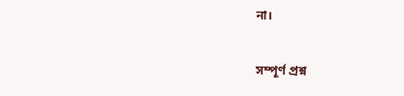না।

সম্পূর্ণ প্রশ্ন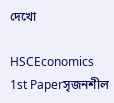দেখো

HSCEconomics 1st Paperসৃজনশীল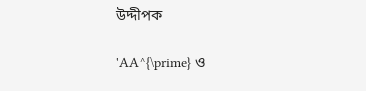উদ্দীপক

'AA^{\prime} ও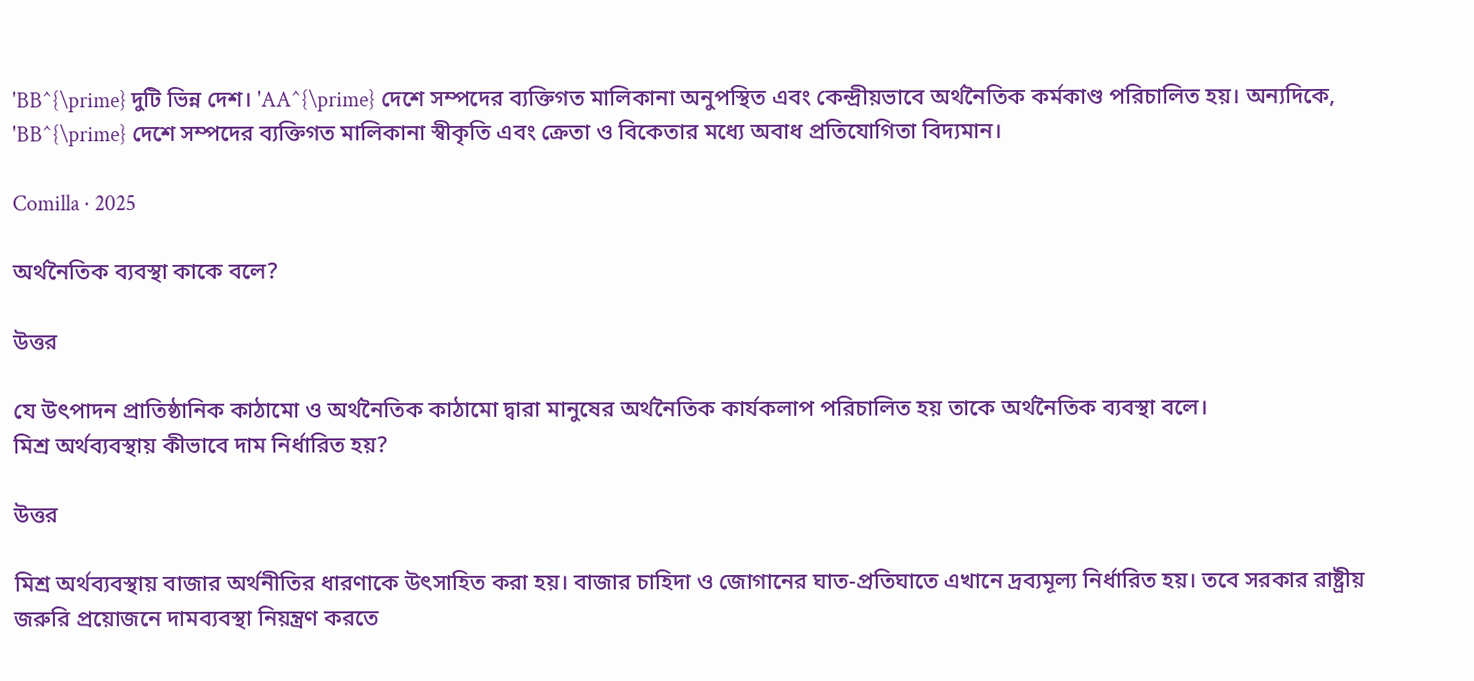'BB^{\prime} দুটি ভিন্ন দেশ। 'AA^{\prime} দেশে সম্পদের ব্যক্তিগত মালিকানা অনুপস্থিত এবং কেন্দ্রীয়ভাবে অর্থনৈতিক কর্মকাণ্ড পরিচালিত হয়। অন্যদিকে, 'BB^{\prime} দেশে সম্পদের ব্যক্তিগত মালিকানা স্বীকৃতি এবং ক্রেতা ও বিকেতার মধ্যে অবাধ প্রতিযোগিতা বিদ্যমান।

Comilla · 2025

অর্থনৈতিক ব্যবস্থা কাকে বলে?

উত্তর

যে উৎপাদন প্রাতিষ্ঠানিক কাঠামো ও অর্থনৈতিক কাঠামো দ্বারা মানুষের অর্থনৈতিক কার্যকলাপ পরিচালিত হয় তাকে অর্থনৈতিক ব্যবস্থা বলে।
মিশ্র অর্থব্যবস্থায় কীভাবে দাম নির্ধারিত হয়?

উত্তর

মিশ্র অর্থব্যবস্থায় বাজার অর্থনীতির ধারণাকে উৎসাহিত করা হয়। বাজার চাহিদা ও জোগানের ঘাত-প্রতিঘাতে এখানে দ্রব্যমূল্য নির্ধারিত হয়। তবে সরকার রাষ্ট্রীয় জরুরি প্রয়োজনে দামব্যবস্থা নিয়ন্ত্রণ করতে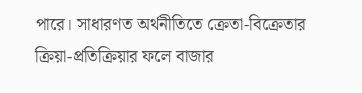পারে। সাধারণত অর্থনীতিতে ক্রেতা-বিক্রেতার ক্রিয়া-প্রতিক্রিয়ার ফলে বাজার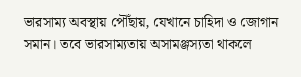ভারসাম্য অবস্থায় পৌঁছায়, যেখানে চাহিদা ও জোগান সমান। তবে ভারসাম্যতায় অসামঞ্জস্যতা থাকলে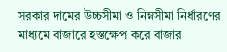সরকার দামের উচ্চসীমা ও নিম্নসীমা নির্ধারণের মাধ্যমে বাজারে হস্তক্ষেপ করে বাজার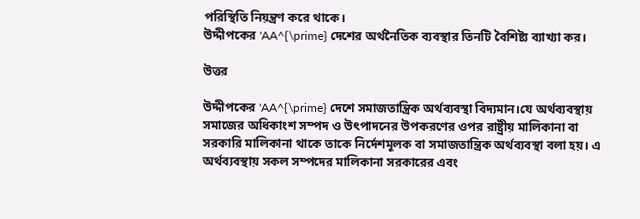পরিস্থিতি নিয়ন্ত্রণ করে থাকে।
উদ্দীপকের 'AA^{\prime} দেশের অর্থনৈতিক ব্যবস্থার তিনটি বৈশিষ্ট্য ব্যাখ্যা কর।

উত্তর

উদ্দীপকের 'AA^{\prime} দেশে সমাজতান্ত্রিক অর্থব্যবস্থা বিদ্যমান।যে অর্থব্যবস্থায় সমাজের অধিকাংশ সম্পদ ও উৎপাদনের উপকরণের ওপর রাষ্ট্রীয় মালিকানা বা সরকারি মালিকানা থাকে তাকে নির্দেশমূলক বা সমাজতান্ত্রিক অর্থব্যবস্থা বলা হয়। এ অর্থব্যবস্থায় সকল সম্পদের মালিকানা সরকারের এবং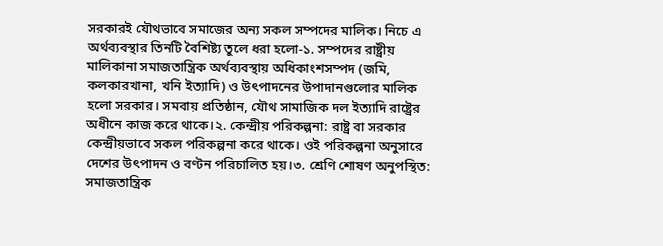সরকারই যৌথভাবে সমাজের অন্য সকল সম্পদের মালিক। নিচে এ অর্থব্যবস্থার তিনটি বৈশিষ্ট্য তুলে ধরা হলো-১. সম্পদের রাষ্ট্রীয় মালিকানা সমাজতান্ত্রিক অর্থব্যবস্থায় অধিকাংশসম্পদ (জমি, কলকারখানা, খনি ইত্যাদি) ও উৎপাদনের উপাদানগুলোর মালিক হলো সরকার। সমবায় প্রতিষ্ঠান, যৌথ সামাজিক দল ইত্যাদি রাষ্ট্রের অধীনে কাজ করে থাকে।২. কেন্দ্রীয় পরিকল্পনা: রাষ্ট্র বা সরকার কেন্দ্রীয়ভাবে সকল পরিকল্পনা করে থাকে। ওই পরিকল্পনা অনুসারে দেশের উৎপাদন ও বণ্টন পরিচালিত হয়।৩. শ্রেণি শোষণ অনুপস্থিত: সমাজতান্ত্রিক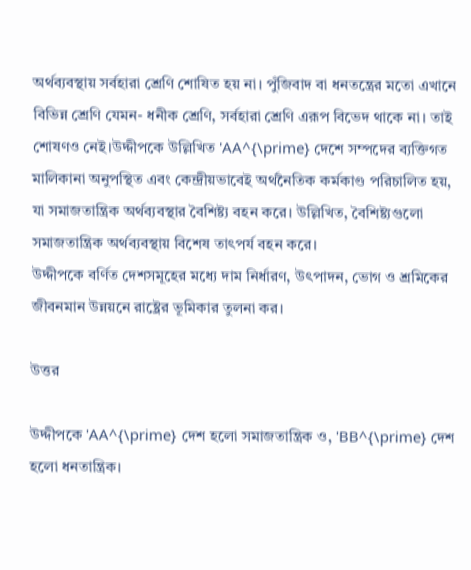অর্থব্যবস্থায় সর্বহারা শ্রেণি শোষিত হয় না। পুঁজিবাদ বা ধনতন্ত্রের মতো এখানে বিভিন্ন শ্রেণি যেমন- ধনীক শ্রেণি, সর্বহারা শ্রেণি এরূপ বিভেদ থাকে না। তাই শোষণও নেই।উদ্দীপকে উল্লিখিত 'AA^{\prime} দেশে সম্পদের ব্যক্তিগত মালিকানা অনুপস্থিত এবং কেন্দ্রীয়ভাবেই অর্থনৈতিক কর্মকাণ্ড পরিচালিত হয়, যা সমাজতান্ত্রিক অর্থব্যবস্থার বৈশিষ্ট্য বহন করে। উল্লিখিত, বৈশিষ্ট্যগুলো সমাজতান্ত্রিক অর্থব্যবস্থায় বিশেষ তাৎপর্য বহন করে।
উদ্দীপকে বর্ণিত দেশসমূহের মধ্যে দাম নির্ধারণ, উৎপাদন, ভোগ ও শ্রমিকের জীবনমান উন্নয়নে রাষ্ট্রের ভূমিকার তুলনা কর।

উত্তর

উদ্দীপকে 'AA^{\prime} দেশ হলো সমাজতান্ত্রিক ও, 'BB^{\prime} দেশ হলো ধনতান্ত্রিক।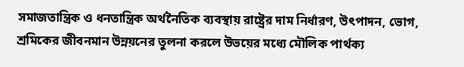সমাজতান্ত্রিক ও ধনতান্ত্রিক অর্থনৈতিক ব্যবস্থায় রাষ্ট্রের দাম নির্ধারণ, উৎপাদন, ভোগ, শ্রমিকের জীবনমান উন্নয়নের তুলনা করলে উভয়ের মধ্যে মৌলিক পার্থক্য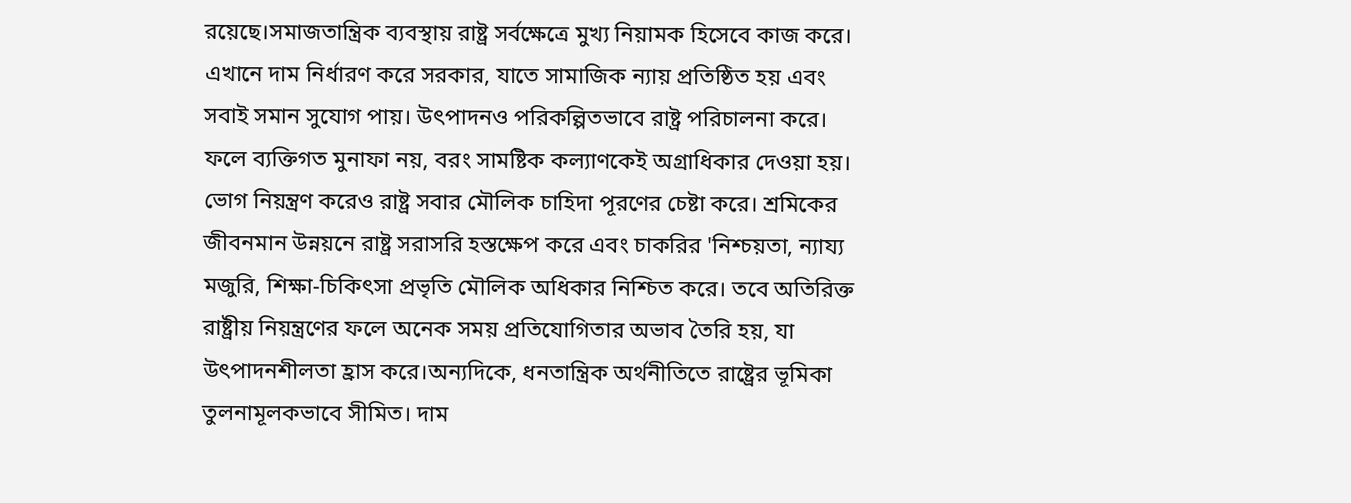রয়েছে।সমাজতান্ত্রিক ব্যবস্থায় রাষ্ট্র সর্বক্ষেত্রে মুখ্য নিয়ামক হিসেবে কাজ করে। এখানে দাম নির্ধারণ করে সরকার, যাতে সামাজিক ন্যায় প্রতিষ্ঠিত হয় এবং সবাই সমান সুযোগ পায়। উৎপাদনও পরিকল্পিতভাবে রাষ্ট্র পরিচালনা করে। ফলে ব্যক্তিগত মুনাফা নয়, বরং সামষ্টিক কল্যাণকেই অগ্রাধিকার দেওয়া হয়। ভোগ নিয়ন্ত্রণ করেও রাষ্ট্র সবার মৌলিক চাহিদা পূরণের চেষ্টা করে। শ্রমিকের জীবনমান উন্নয়নে রাষ্ট্র সরাসরি হস্তক্ষেপ করে এবং চাকরির 'নিশ্চয়তা, ন্যায্য মজুরি, শিক্ষা-চিকিৎসা প্রভৃতি মৌলিক অধিকার নিশ্চিত করে। তবে অতিরিক্ত রাষ্ট্রীয় নিয়ন্ত্রণের ফলে অনেক সময় প্রতিযোগিতার অভাব তৈরি হয়, যা উৎপাদনশীলতা হ্রাস করে।অন্যদিকে, ধনতান্ত্রিক অর্থনীতিতে রাষ্ট্রের ভূমিকা তুলনামূলকভাবে সীমিত। দাম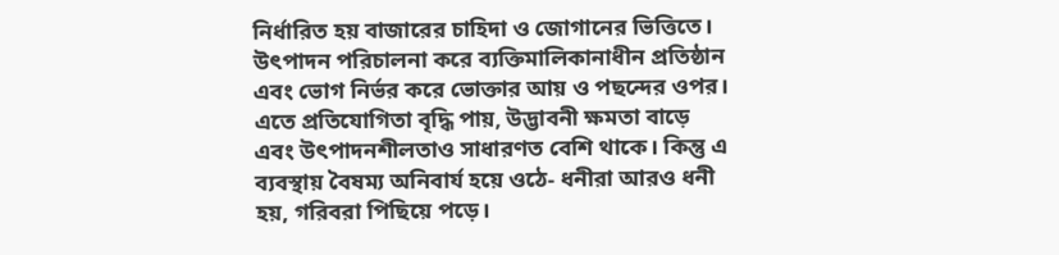নির্ধারিত হয় বাজারের চাহিদা ও জোগানের ভিত্তিতে। উৎপাদন পরিচালনা করে ব্যক্তিমালিকানাধীন প্রতিষ্ঠান এবং ভোগ নির্ভর করে ভোক্তার আয় ও পছন্দের ওপর। এতে প্রতিযোগিতা বৃদ্ধি পায়, উদ্ভাবনী ক্ষমতা বাড়ে এবং উৎপাদনশীলতাও সাধারণত বেশি থাকে। কিন্তু এ ব্যবস্থায় বৈষম্য অনিবার্য হয়ে ওঠে- ধনীরা আরও ধনী হয়, গরিবরা পিছিয়ে পড়ে।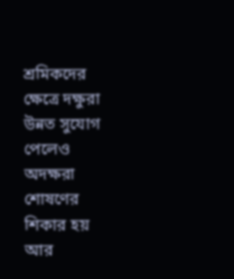শ্রমিকদের ক্ষেত্রে দক্ষুরা উন্নত সুযোগ পেলেও অদক্ষরা শোষণের শিকার হয় আর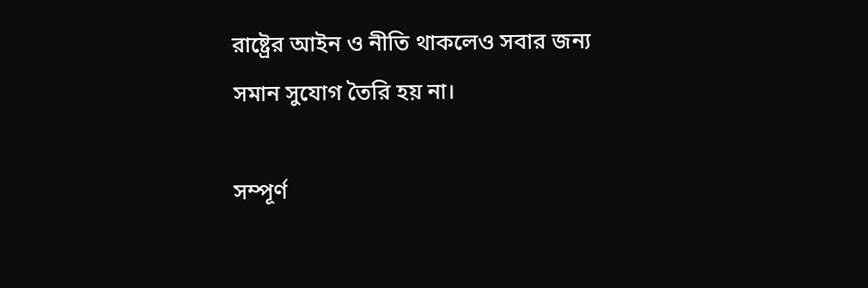রাষ্ট্রের আইন ও নীতি থাকলেও সবার জন্য সমান সুযোগ তৈরি হয় না।

সম্পূর্ণ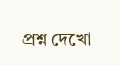প্রশ্ন দেখো